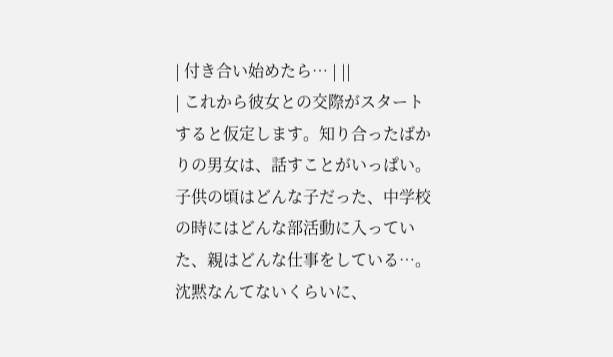| 付き合い始めたら… | ||
| これから彼女との交際がスタートすると仮定します。知り合ったばかりの男女は、話すことがいっぱい。子供の頃はどんな子だった、中学校の時にはどんな部活動に入っていた、親はどんな仕事をしている…。沈黙なんてないくらいに、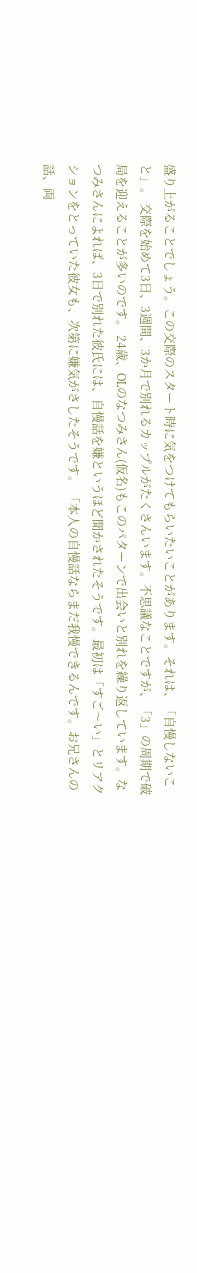盛り上がることでしょう。この交際のスタート時に気をつけてもらいたいことがあります。それは、「自慢しないこと」。 交際を始めて3日、3週間、3か月で別れるカップルがたくさんいます。不思議なことですが、「3」の周期で破局を迎えることが多いのです。 24歳、OLのなつみさん(仮名)もこのパターンで出会いと別れを繰り返しています。なつみさんによれば、3日で別れた彼氏には、自慢話を嫌というほど聞かされたそうです。最初は「すご〜い」とリアクションをとっていた彼女も、次第に嫌気がさしたそうです。 「本人の自慢話ならまだ我慢できるんです。お兄さんの話、両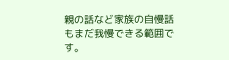親の話など家族の自慢話もまだ我慢できる範囲です。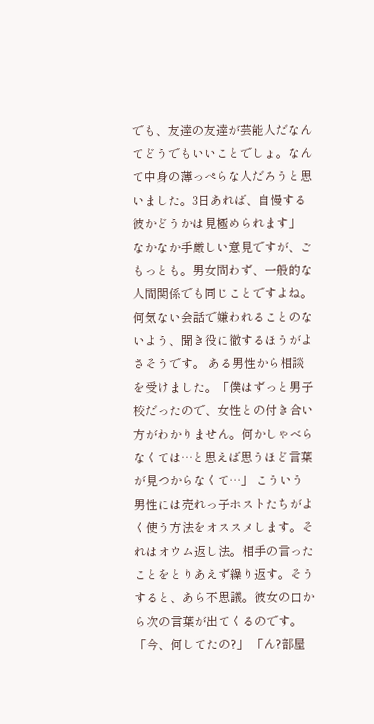でも、友達の友達が芸能人だなんてどうでもいいことでしょ。なんて中身の薄っぺらな人だろうと思いました。3日あれば、自慢する彼かどうかは見極められます」 なかなか手厳しい意見ですが、ごもっとも。男女問わず、一般的な人間関係でも同じことですよね。何気ない会話で嫌われることのないよう、聞き役に徹するほうがよさそうです。 ある男性から相談を受けました。「僕はずっと男子校だったので、女性との付き合い方がわかりません。何かしゃべらなくては…と思えば思うほど言葉が見つからなくて…」 こういう男性には売れっ子ホストたちがよく使う方法をオススメします。それはオウム返し法。相手の言ったことをとりあえず繰り返す。そうすると、あら不思議。彼女の口から次の言葉が出てくるのです。 「今、何してたの?」 「ん?部屋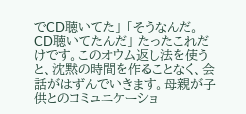でCD聴いてた」 「そうなんだ。CD聴いてたんだ」 たったこれだけです。このオウム返し法を使うと、沈黙の時間を作ることなく、会話がはずんでいきます。母親が子供とのコミュニケーショ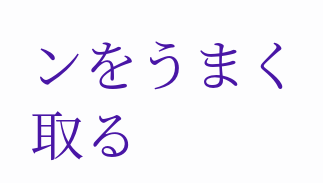ンをうまく取る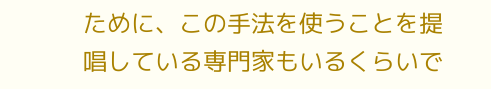ために、この手法を使うことを提唱している専門家もいるくらいで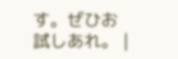す。ぜひお試しあれ。 |